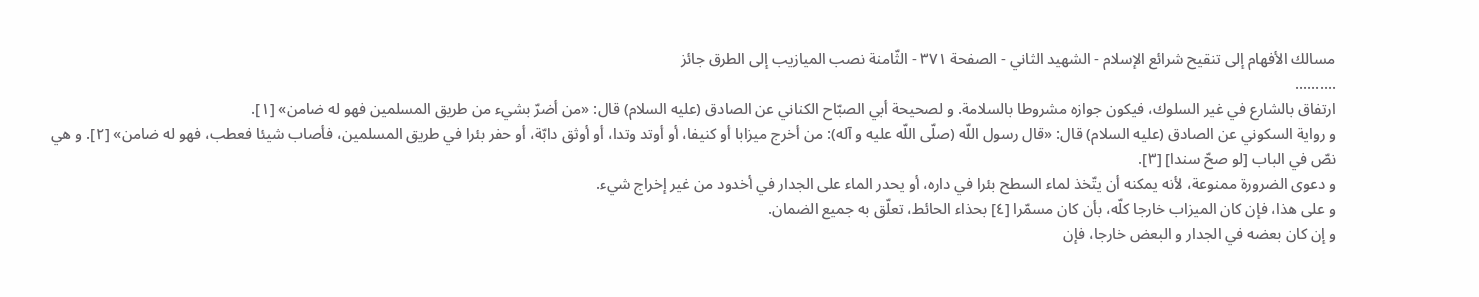مسالك الأفهام إلى تنقيح شرائع الإسلام - الشهيد الثاني - الصفحة ٣٧١ - الثّامنة نصب الميازيب إلى الطرق جائز
..........
ارتفاق بالشارع في غير السلوك، فيكون جوازه مشروطا بالسلامة. و لصحيحة أبي الصبّاح الكناني عن الصادق (عليه السلام) قال: «من أضرّ بشيء من طريق المسلمين فهو له ضامن» [١].
و رواية السكوني عن الصادق (عليه السلام) قال: «قال رسول اللّه (صلّى اللّه عليه و آله): من أخرج ميزابا أو كنيفا، أو أوتد وتدا، أو أوثق دابّة، أو حفر بئرا في طريق المسلمين، فأصاب شيئا فعطب، فهو له ضامن» [٢]. و هي نصّ في الباب [لو صحّ سندا] [٣].
و دعوى الضرورة ممنوعة، لأنه يمكنه أن يتّخذ لماء السطح بئرا في داره، أو يحدر الماء على الجدار في أخدود من غير إخراج شيء.
و على هذا، فإن كان الميزاب خارجا كلّه، بأن كان مسمّرا [٤] بحذاء الحائط، تعلّق به جميع الضمان.
و إن كان بعضه في الجدار و البعض خارجا، فإن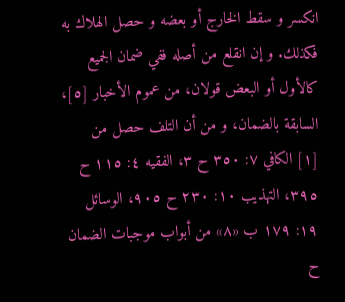انكسر و سقط الخارج أو بعضه و حصل الهلاك به فكذلك. و إن انقلع من أصله ففي ضمان الجميع كالأول أو البعض قولان، من عموم الأخبار [٥]، السابقة بالضمان، و من أن التلف حصل من
[١] الكافي ٧: ٣٥٠ ح ٣، الفقيه ٤: ١١٥ ح ٣٩٥، التهذيب ١٠: ٢٣٠ ح ٩٠٥، الوسائل ١٩: ١٧٩ ب «٨» من أبواب موجبات الضمان ح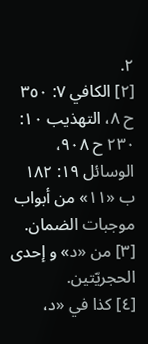٢.
[٢] الكافي ٧: ٣٥٠ ح ٨، التهذيب ١٠: ٢٣٠ ح ٩٠٨، الوسائل ١٩: ١٨٢ ب «١١» من أبواب موجبات الضمان.
[٣] من «د» و إحدى الحجريّتين.
[٤] كذا في «د،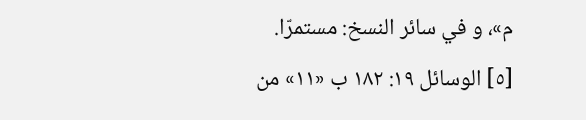م»، و في سائر النسخ: مستمرّا.
[٥] الوسائل ١٩: ١٨٢ ب «١١» من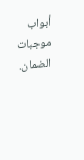أبواب موجبات الضمان.